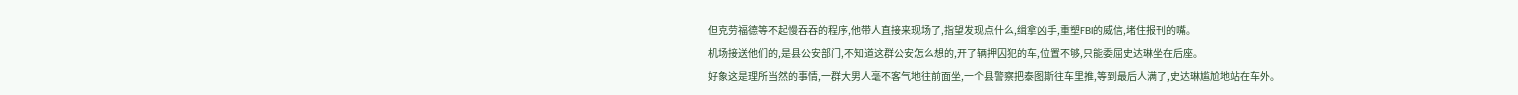但克劳福德等不起慢吞吞的程序,他带人直接来现场了,指望发现点什么,缉拿凶手,重塑FBI的威信,堵住报刊的嘴。
机场接送他们的,是县公安部门,不知道这群公安怎么想的,开了辆押囚犯的车,位置不够,只能委屈史达琳坐在后座。
好象这是理所当然的事情,一群大男人毫不客气地往前面坐,一个县警察把泰图斯往车里推,等到最后人满了,史达琳尴尬地站在车外。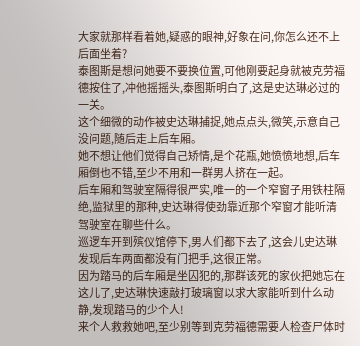大家就那样看着她,疑惑的眼神,好象在问,你怎么还不上后面坐着?
泰图斯是想问她要不要换位置,可他刚要起身就被克劳福德按住了,冲他摇摇头,泰图斯明白了,这是史达琳必过的一关。
这个细微的动作被史达琳捕捉,她点点头,微笑,示意自己没问题,随后走上后车厢。
她不想让他们觉得自己矫情,是个花瓶,她愤愤地想,后车厢倒也不错,至少不用和一群男人挤在一起。
后车厢和驾驶室隔得很严实,唯一的一个窄窗子用铁柱隔绝,监狱里的那种,史达琳得使劲靠近那个窄窗才能听清驾驶室在聊些什么。
巡逻车开到殡仪馆停下,男人们都下去了,这会儿史达琳发现后车两面都没有门把手,这很正常。
因为踏马的后车厢是坐囚犯的,那群该死的家伙把她忘在这儿了,史达琳快速敲打玻璃窗以求大家能听到什么动静,发现踏马的少个人!
来个人救救她吧,至少别等到克劳福德需要人检查尸体时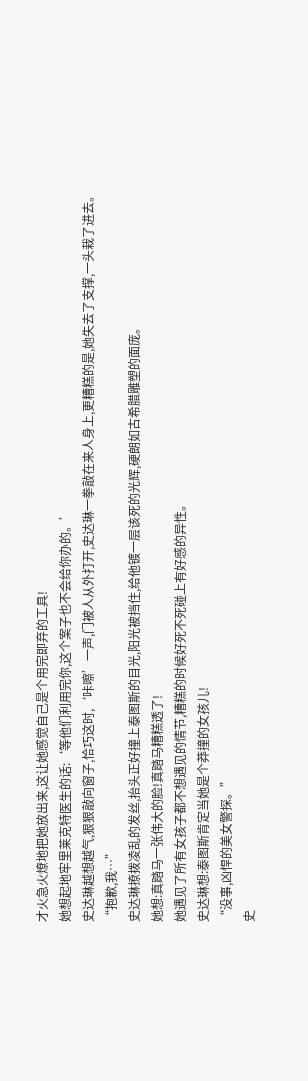才火急火燎地把她放出来,这让她感觉自己是个用完即弃的工具!
她想起地牢里莱克特医生的话:‘等他们利用完你,这个案子也不会给你办的。’
史达琳越想越气,狠狠敲向窗子,恰巧这时,‘咔嚓’一声,门被人从外打开,史达琳一拳敲在来人身上,更糟糕的是,她失去了支撑,一头栽了进去。
“抱歉,我…”
史达琳撩拨凌乱的发丝,抬头正好撞上泰图斯的目光,阳光被挡住,给他镀一层该死的光辉,硬朗如古希腊雕塑的面庞。
她想:真踏马一张伟大的脸!真踏马糟糕透了!
她遇见了所有女孩子都不想遇见的情节,糟糕的时候好死不死碰上有好感的异性。
史达琳想:泰图斯肯定当她是个莽撞的女孩儿!
“没事,凶悍的美女警探。”
史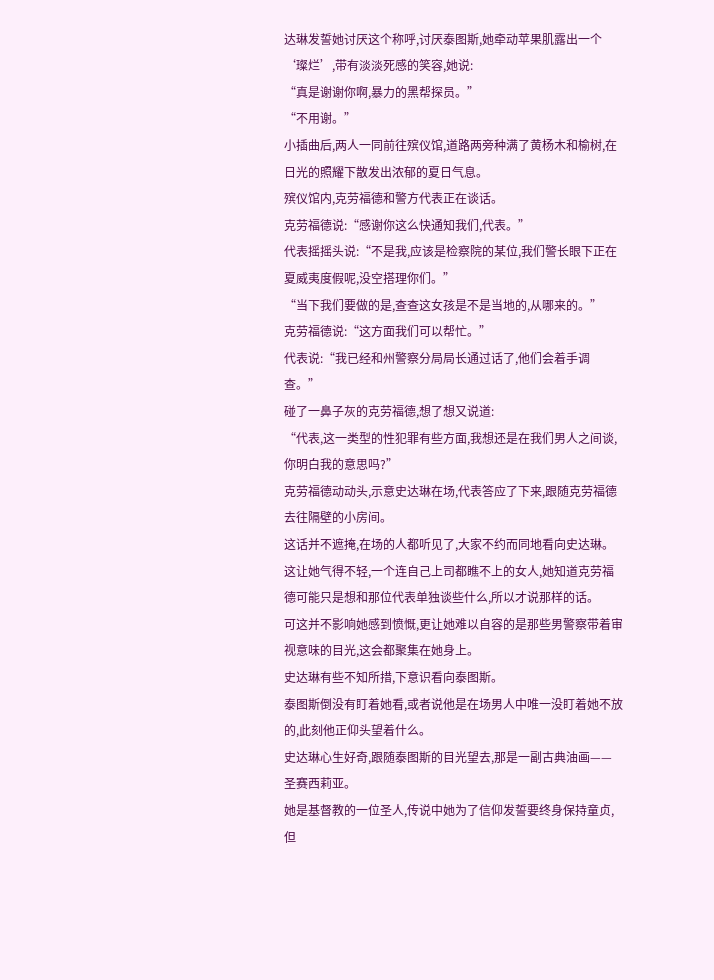达琳发誓她讨厌这个称呼,讨厌泰图斯,她牵动苹果肌露出一个‘璨烂’,带有淡淡死感的笑容,她说:
“真是谢谢你啊,暴力的黑帮探员。”
“不用谢。”
小插曲后,两人一同前往殡仪馆,道路两旁种满了黄杨木和榆树,在日光的照耀下散发出浓郁的夏日气息。
殡仪馆内,克劳福德和警方代表正在谈话。
克劳福德说:“感谢你这么快通知我们,代表。”
代表摇摇头说:“不是我,应该是检察院的某位,我们警长眼下正在夏威夷度假呢,没空搭理你们。”
“当下我们要做的是,查查这女孩是不是当地的,从哪来的。”
克劳福德说:“这方面我们可以帮忙。”
代表说:“我已经和州警察分局局长通过话了,他们会着手调查。”
碰了一鼻子灰的克劳福德,想了想又说道:
“代表,这一类型的性犯罪有些方面,我想还是在我们男人之间谈,你明白我的意思吗?”
克劳福德动动头,示意史达琳在场,代表答应了下来,跟随克劳福德去往隔壁的小房间。
这话并不遮掩,在场的人都听见了,大家不约而同地看向史达琳。
这让她气得不轻,一个连自己上司都瞧不上的女人,她知道克劳福德可能只是想和那位代表单独谈些什么,所以才说那样的话。
可这并不影响她感到愤慨,更让她难以自容的是那些男警察带着审视意味的目光,这会都聚集在她身上。
史达琳有些不知所措,下意识看向泰图斯。
泰图斯倒没有盯着她看,或者说他是在场男人中唯一没盯着她不放的,此刻他正仰头望着什么。
史达琳心生好奇,跟随泰图斯的目光望去,那是一副古典油画——圣赛西莉亚。
她是基督教的一位圣人,传说中她为了信仰发誓要终身保持童贞,但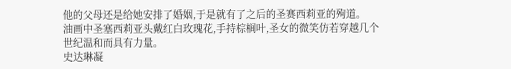他的父母还是给她安排了婚姻,于是就有了之后的圣赛西莉亚的殉道。
油画中圣塞西莉亚头戴红白玫瑰花,手持棕榈叶,圣女的微笑仿若穿越几个世纪温和而具有力量。
史达琳凝